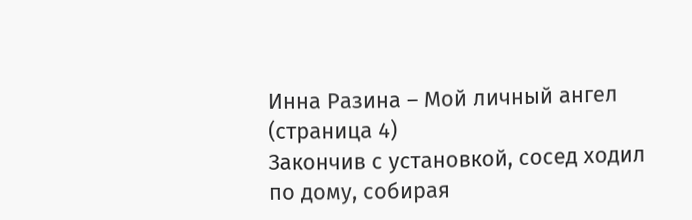Инна Разина – Мой личный ангел (страница 4)
Закончив с установкой, сосед ходил по дому, собирая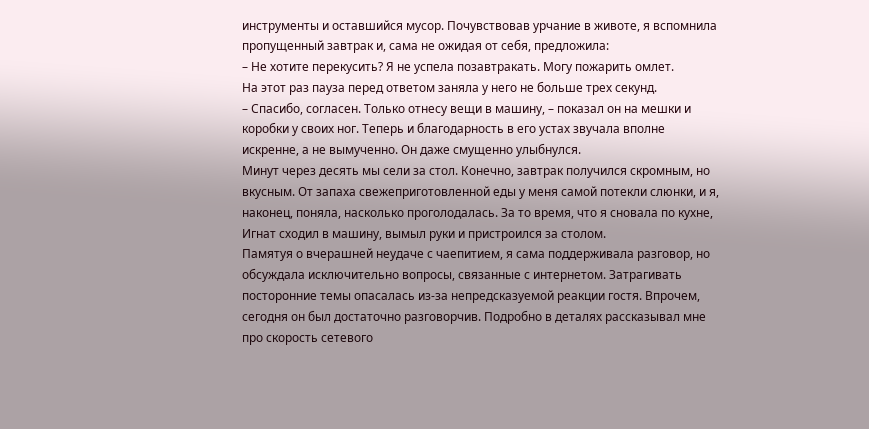инструменты и оставшийся мусор. Почувствовав урчание в животе, я вспомнила пропущенный завтрак и, сама не ожидая от себя, предложила:
– Не хотите перекусить? Я не успела позавтракать. Могу пожарить омлет.
На этот раз пауза перед ответом заняла у него не больше трех секунд.
– Спасибо, согласен. Только отнесу вещи в машину, – показал он на мешки и коробки у своих ног. Теперь и благодарность в его устах звучала вполне искренне, а не вымученно. Он даже смущенно улыбнулся.
Минут через десять мы сели за стол. Конечно, завтрак получился скромным, но вкусным. От запаха свежеприготовленной еды у меня самой потекли слюнки, и я, наконец, поняла, насколько проголодалась. За то время, что я сновала по кухне, Игнат сходил в машину, вымыл руки и пристроился за столом.
Памятуя о вчерашней неудаче с чаепитием, я сама поддерживала разговор, но обсуждала исключительно вопросы, связанные с интернетом. Затрагивать посторонние темы опасалась из-за непредсказуемой реакции гостя. Впрочем, сегодня он был достаточно разговорчив. Подробно в деталях рассказывал мне про скорость сетевого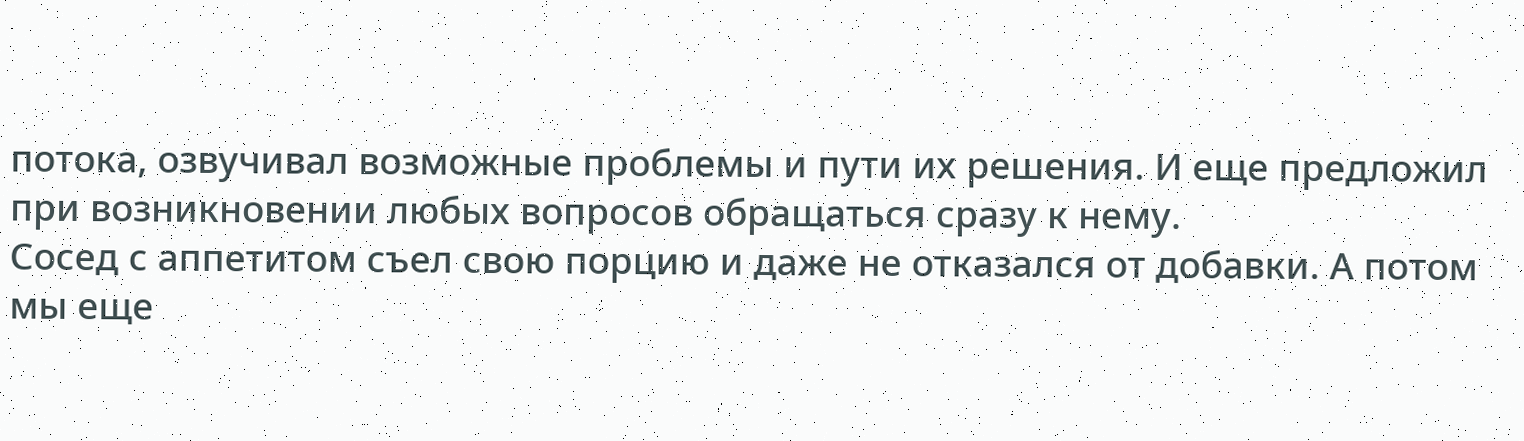потока, озвучивал возможные проблемы и пути их решения. И еще предложил при возникновении любых вопросов обращаться сразу к нему.
Сосед с аппетитом съел свою порцию и даже не отказался от добавки. А потом мы еще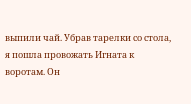выпили чай. Убрав тарелки со стола, я пошла провожать Игната к воротам. Он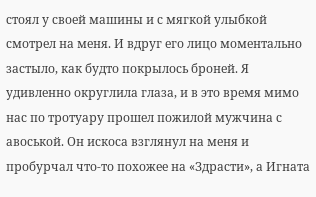стоял у своей машины и с мягкой улыбкой смотрел на меня. И вдруг его лицо моментально застыло, как будто покрылось броней. Я удивленно округлила глаза, и в это время мимо нас по тротуару прошел пожилой мужчина с авоськой. Он искоса взглянул на меня и пробурчал что-то похожее на «Здрасти», а Игната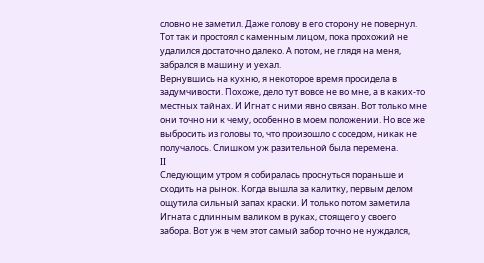словно не заметил. Даже голову в его сторону не повернул. Тот так и простоял с каменным лицом, пока прохожий не удалился достаточно далеко. А потом, не глядя на меня, забрался в машину и уехал.
Вернувшись на кухню, я некоторое время просидела в задумчивости. Похоже, дело тут вовсе не во мне, а в каких-то местных тайнах. И Игнат с ними явно связан. Вот только мне они точно ни к чему, особенно в моем положении. Но все же выбросить из головы то, что произошло с соседом, никак не получалось. Слишком уж разительной была перемена.
II
Следующим утром я собиралась проснуться пораньше и сходить на рынок. Когда вышла за калитку, первым делом ощутила сильный запах краски. И только потом заметила Игната с длинным валиком в руках, стоящего у своего забора. Вот уж в чем этот самый забор точно не нуждался,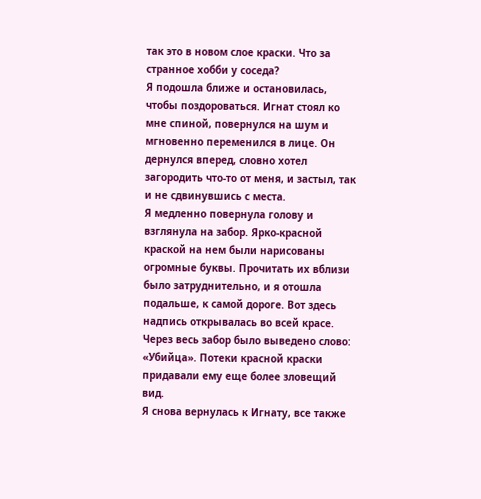так это в новом слое краски. Что за странное хобби у соседа?
Я подошла ближе и остановилась, чтобы поздороваться. Игнат стоял ко мне спиной, повернулся на шум и мгновенно переменился в лице. Он дернулся вперед, словно хотел загородить что-то от меня, и застыл, так и не сдвинувшись с места.
Я медленно повернула голову и взглянула на забор. Ярко-красной краской на нем были нарисованы огромные буквы. Прочитать их вблизи было затруднительно, и я отошла подальше, к самой дороге. Вот здесь надпись открывалась во всей красе. Через весь забор было выведено слово: «Убийца». Потеки красной краски придавали ему еще более зловещий вид.
Я снова вернулась к Игнату, все также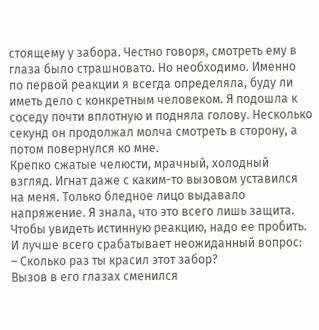стоящему у забора. Честно говоря, смотреть ему в глаза было страшновато. Но необходимо. Именно по первой реакции я всегда определяла, буду ли иметь дело с конкретным человеком. Я подошла к соседу почти вплотную и подняла голову. Несколько секунд он продолжал молча смотреть в сторону, а потом повернулся ко мне.
Крепко сжатые челюсти, мрачный, холодный взгляд. Игнат даже с каким-то вызовом уставился на меня. Только бледное лицо выдавало напряжение. Я знала, что это всего лишь защита. Чтобы увидеть истинную реакцию, надо ее пробить. И лучше всего срабатывает неожиданный вопрос:
– Сколько раз ты красил этот забор?
Вызов в его глазах сменился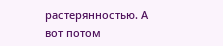растерянностью. А вот потом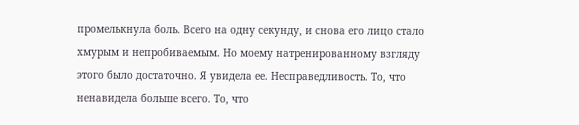промелькнула боль. Всего на одну секунду, и снова его лицо стало хмурым и непробиваемым. Но моему натренированному взгляду этого было достаточно. Я увидела ее. Несправедливость. То, что ненавидела больше всего. То, что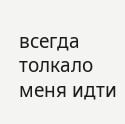всегда толкало меня идти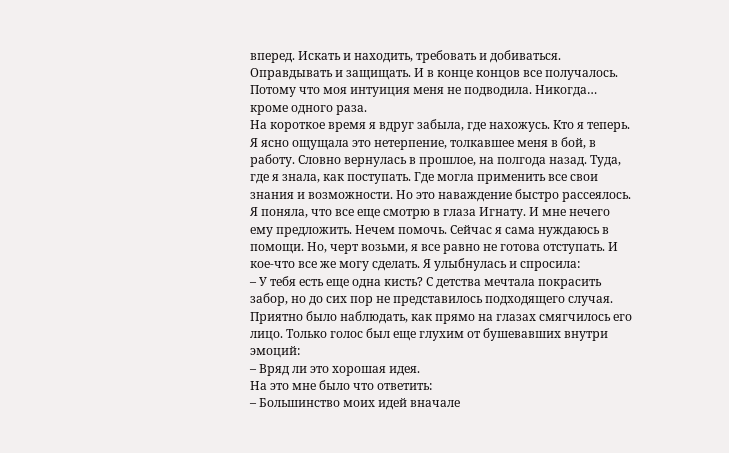вперед. Искать и находить, требовать и добиваться. Оправдывать и защищать. И в конце концов все получалось. Потому что моя интуиция меня не подводила. Никогда… кроме одного раза.
На короткое время я вдруг забыла, где нахожусь. Кто я теперь. Я ясно ощущала это нетерпение, толкавшее меня в бой, в работу. Словно вернулась в прошлое, на полгода назад. Туда, где я знала, как поступать. Где могла применить все свои знания и возможности. Но это наваждение быстро рассеялось.
Я поняла, что все еще смотрю в глаза Игнату. И мне нечего ему предложить. Нечем помочь. Сейчас я сама нуждаюсь в помощи. Но, черт возьми, я все равно не готова отступать. И кое-что все же могу сделать. Я улыбнулась и спросила:
– У тебя есть еще одна кисть? С детства мечтала покрасить забор, но до сих пор не представилось подходящего случая.
Приятно было наблюдать, как прямо на глазах смягчилось его лицо. Только голос был еще глухим от бушевавших внутри эмоций:
– Вряд ли это хорошая идея.
На это мне было что ответить:
– Большинство моих идей вначале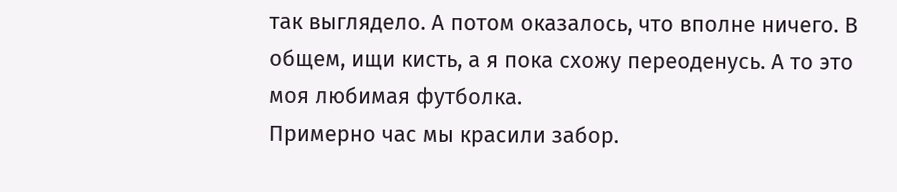так выглядело. А потом оказалось, что вполне ничего. В общем, ищи кисть, а я пока схожу переоденусь. А то это моя любимая футболка.
Примерно час мы красили забор.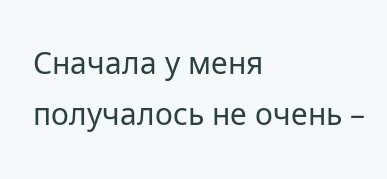Сначала у меня получалось не очень –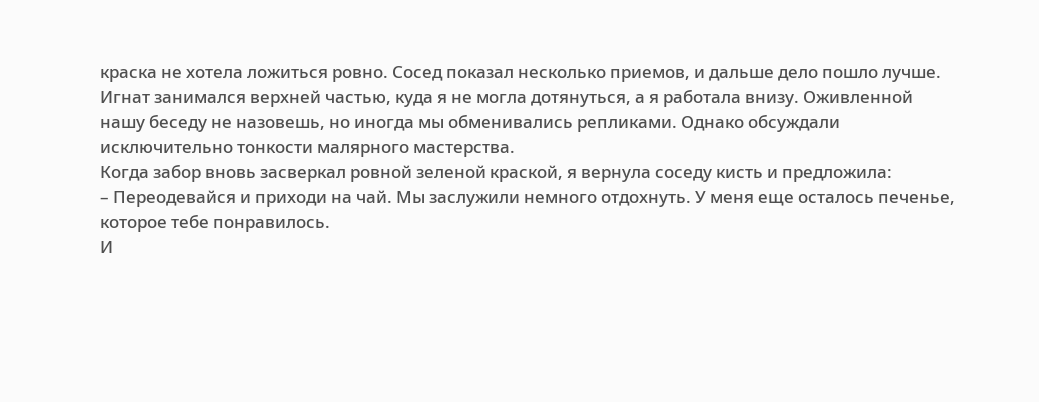краска не хотела ложиться ровно. Сосед показал несколько приемов, и дальше дело пошло лучше. Игнат занимался верхней частью, куда я не могла дотянуться, а я работала внизу. Оживленной нашу беседу не назовешь, но иногда мы обменивались репликами. Однако обсуждали исключительно тонкости малярного мастерства.
Когда забор вновь засверкал ровной зеленой краской, я вернула соседу кисть и предложила:
– Переодевайся и приходи на чай. Мы заслужили немного отдохнуть. У меня еще осталось печенье, которое тебе понравилось.
И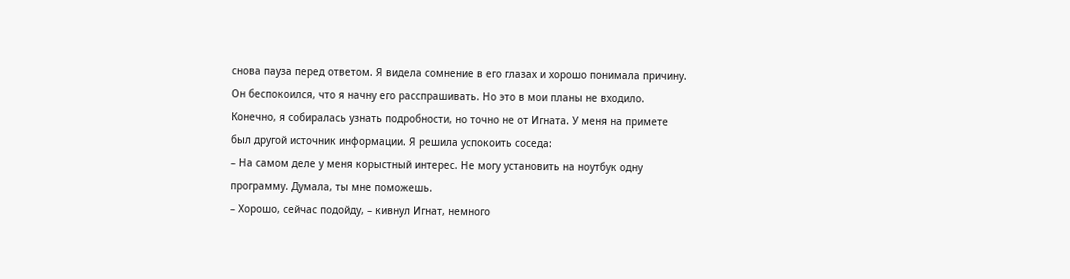снова пауза перед ответом. Я видела сомнение в его глазах и хорошо понимала причину. Он беспокоился, что я начну его расспрашивать. Но это в мои планы не входило. Конечно, я собиралась узнать подробности, но точно не от Игната. У меня на примете был другой источник информации. Я решила успокоить соседа:
– На самом деле у меня корыстный интерес. Не могу установить на ноутбук одну программу. Думала, ты мне поможешь.
– Хорошо, сейчас подойду, – кивнул Игнат, немного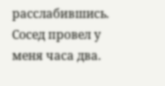расслабившись.
Сосед провел у меня часа два.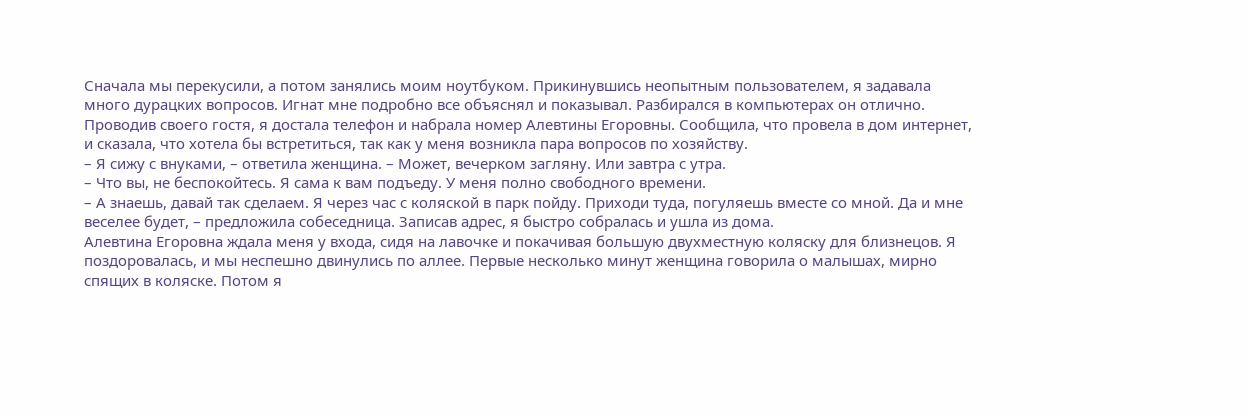Сначала мы перекусили, а потом занялись моим ноутбуком. Прикинувшись неопытным пользователем, я задавала много дурацких вопросов. Игнат мне подробно все объяснял и показывал. Разбирался в компьютерах он отлично.
Проводив своего гостя, я достала телефон и набрала номер Алевтины Егоровны. Сообщила, что провела в дом интернет, и сказала, что хотела бы встретиться, так как у меня возникла пара вопросов по хозяйству.
– Я сижу с внуками, – ответила женщина. – Может, вечерком загляну. Или завтра с утра.
– Что вы, не беспокойтесь. Я сама к вам подъеду. У меня полно свободного времени.
– А знаешь, давай так сделаем. Я через час с коляской в парк пойду. Приходи туда, погуляешь вместе со мной. Да и мне веселее будет, – предложила собеседница. Записав адрес, я быстро собралась и ушла из дома.
Алевтина Егоровна ждала меня у входа, сидя на лавочке и покачивая большую двухместную коляску для близнецов. Я поздоровалась, и мы неспешно двинулись по аллее. Первые несколько минут женщина говорила о малышах, мирно спящих в коляске. Потом я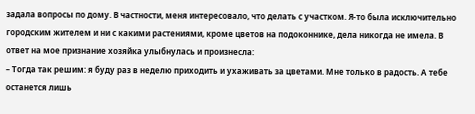задала вопросы по дому. В частности, меня интересовало, что делать с участком. Я-то была исключительно городским жителем и ни с какими растениями, кроме цветов на подоконнике, дела никогда не имела. В ответ на мое признание хозяйка улыбнулась и произнесла:
– Тогда так решим: я буду раз в неделю приходить и ухаживать за цветами. Мне только в радость. А тебе останется лишь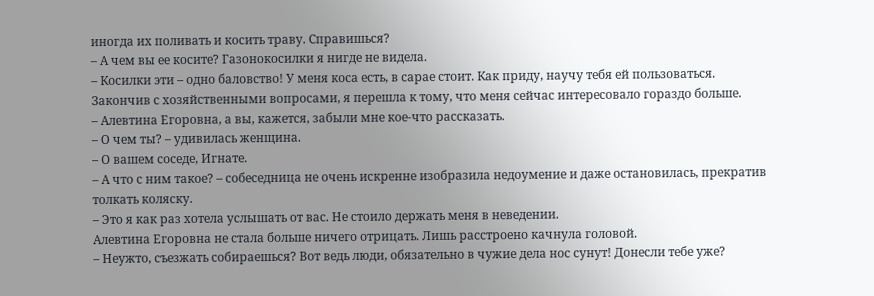иногда их поливать и косить траву. Справишься?
– А чем вы ее косите? Газонокосилки я нигде не видела.
– Косилки эти – одно баловство! У меня коса есть, в сарае стоит. Как приду, научу тебя ей пользоваться.
Закончив с хозяйственными вопросами, я перешла к тому, что меня сейчас интересовало гораздо больше.
– Алевтина Егоровна, а вы, кажется, забыли мне кое-что рассказать.
– О чем ты? – удивилась женщина.
– О вашем соседе, Игнате.
– А что с ним такое? – собеседница не очень искренне изобразила недоумение и даже остановилась, прекратив толкать коляску.
– Это я как раз хотела услышать от вас. Не стоило держать меня в неведении.
Алевтина Егоровна не стала больше ничего отрицать. Лишь расстроено качнула головой.
– Неужто, съезжать собираешься? Вот ведь люди, обязательно в чужие дела нос сунут! Донесли тебе уже?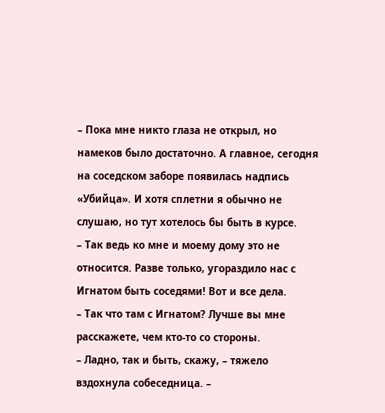– Пока мне никто глаза не открыл, но намеков было достаточно. А главное, сегодня на соседском заборе появилась надпись «Убийца». И хотя сплетни я обычно не слушаю, но тут хотелось бы быть в курсе.
– Так ведь ко мне и моему дому это не относится. Разве только, угораздило нас с Игнатом быть соседями! Вот и все дела.
– Так что там с Игнатом? Лучше вы мне расскажете, чем кто-то со стороны.
– Ладно, так и быть, скажу, – тяжело вздохнула собеседница. –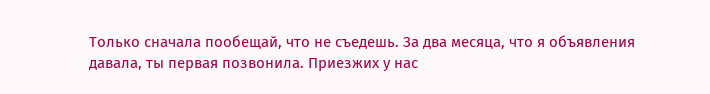Только сначала пообещай, что не съедешь. За два месяца, что я объявления давала, ты первая позвонила. Приезжих у нас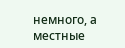немного, а местные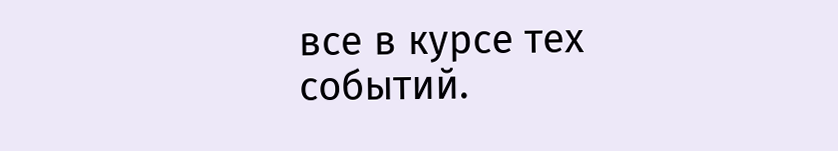все в курсе тех событий.